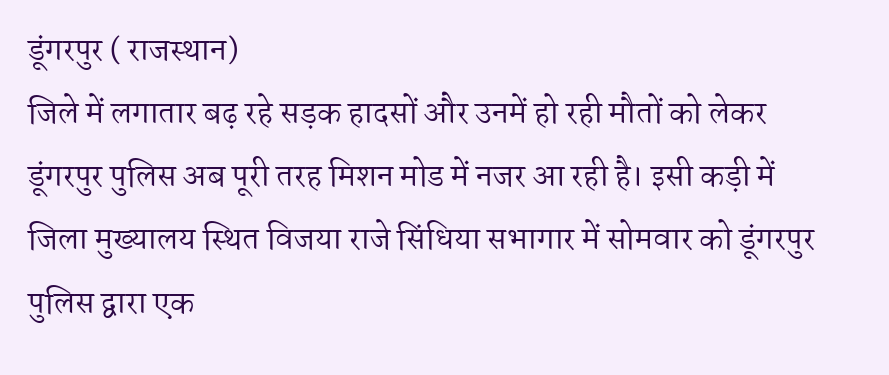डूंगरपुर ( राजस्थान)
जिले में लगातार बढ़ रहे सड़क हादसों और उनमें हो रही मौतों को लेकर डूंगरपुर पुलिस अब पूरी तरह मिशन मोड में नजर आ रही है। इसी कड़ी में जिला मुख्यालय स्थित विजया राजे सिंधिया सभागार में सोमवार को डूंगरपुर पुलिस द्वारा एक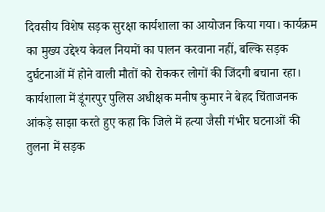दिवसीय विशेष सड़क सुरक्षा कार्यशाला का आयोजन किया गया। कार्यक्रम का मुख्य उद्देश्य केवल नियमों का पालन करवाना नहीं, बल्कि सड़क दुर्घटनाओं में होने वाली मौतों को रोककर लोगों की जिंदगी बचाना रहा।
कार्यशाला में डूंगरपुर पुलिस अधीक्षक मनीष कुमार ने बेहद चिंताजनक आंकड़े साझा करते हुए कहा कि जिले में हत्या जैसी गंभीर घटनाओं की तुलना में सड़क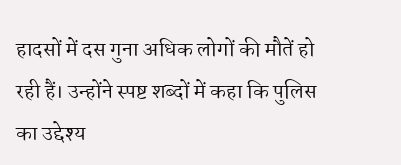हादसों में दस गुना अधिक लोगों की मौतें हो रही हैं। उन्होंने स्पष्ट शब्दों में कहा कि पुलिस का उद्देश्य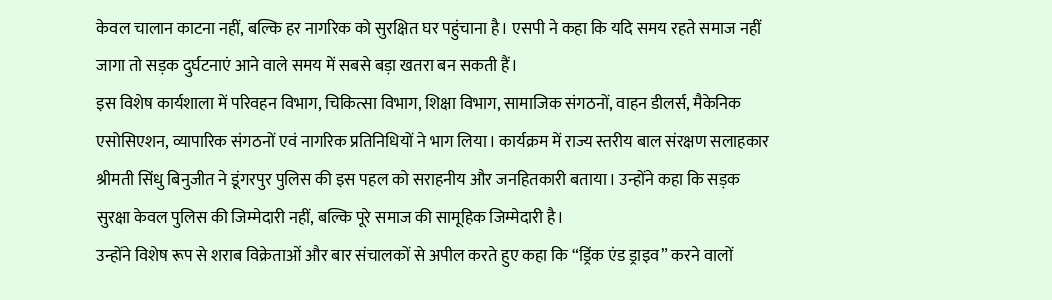केवल चालान काटना नहीं, बल्कि हर नागरिक को सुरक्षित घर पहुंचाना है। एसपी ने कहा कि यदि समय रहते समाज नहीं जागा तो सड़क दुर्घटनाएं आने वाले समय में सबसे बड़ा खतरा बन सकती हैं।
इस विशेष कार्यशाला में परिवहन विभाग, चिकित्सा विभाग, शिक्षा विभाग, सामाजिक संगठनों, वाहन डीलर्स, मैकेनिक एसोसिएशन, व्यापारिक संगठनों एवं नागरिक प्रतिनिधियों ने भाग लिया। कार्यक्रम में राज्य स्तरीय बाल संरक्षण सलाहकार श्रीमती सिंधु बिनुजीत ने डूंगरपुर पुलिस की इस पहल को सराहनीय और जनहितकारी बताया। उन्होंने कहा कि सड़क सुरक्षा केवल पुलिस की जिम्मेदारी नहीं, बल्कि पूरे समाज की सामूहिक जिम्मेदारी है।
उन्होंने विशेष रूप से शराब विक्रेताओं और बार संचालकों से अपील करते हुए कहा कि “ड्रिंक एंड ड्राइव” करने वालों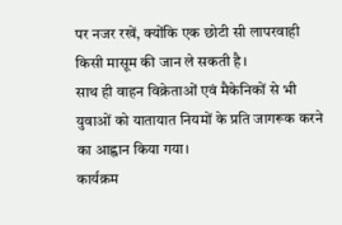पर नजर रखें, क्योंकि एक छोटी सी लापरवाही किसी मासूम की जान ले सकती है।
साथ ही वाहन विक्रेताओं एवं मैकेनिकों से भी युवाओं को यातायात नियमों के प्रति जागरूक करने का आह्वान किया गया।
कार्यक्रम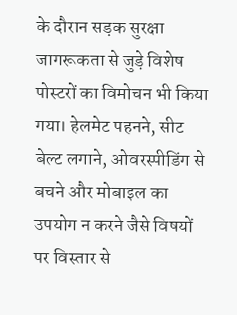के दौरान सड़क सुरक्षा जागरूकता से जुड़े विशेष पोस्टरों का विमोचन भी किया गया। हेलमेट पहनने, सीट बेल्ट लगाने, ओवरस्पीडिंग से बचने और मोबाइल का उपयोग न करने जैसे विषयों पर विस्तार से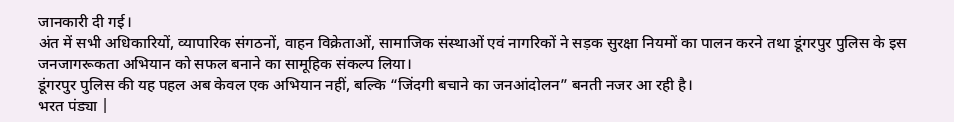जानकारी दी गई।
अंत में सभी अधिकारियों, व्यापारिक संगठनों, वाहन विक्रेताओं, सामाजिक संस्थाओं एवं नागरिकों ने सड़क सुरक्षा नियमों का पालन करने तथा डूंगरपुर पुलिस के इस जनजागरूकता अभियान को सफल बनाने का सामूहिक संकल्प लिया।
डूंगरपुर पुलिस की यह पहल अब केवल एक अभियान नहीं, बल्कि “जिंदगी बचाने का जनआंदोलन” बनती नजर आ रही है।
भरत पंड्या |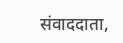संवाददाता,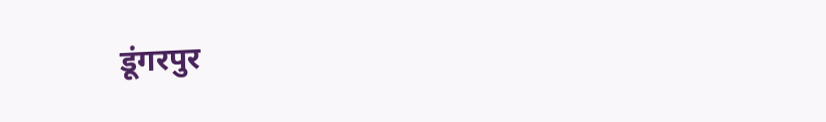डूंगरपुर